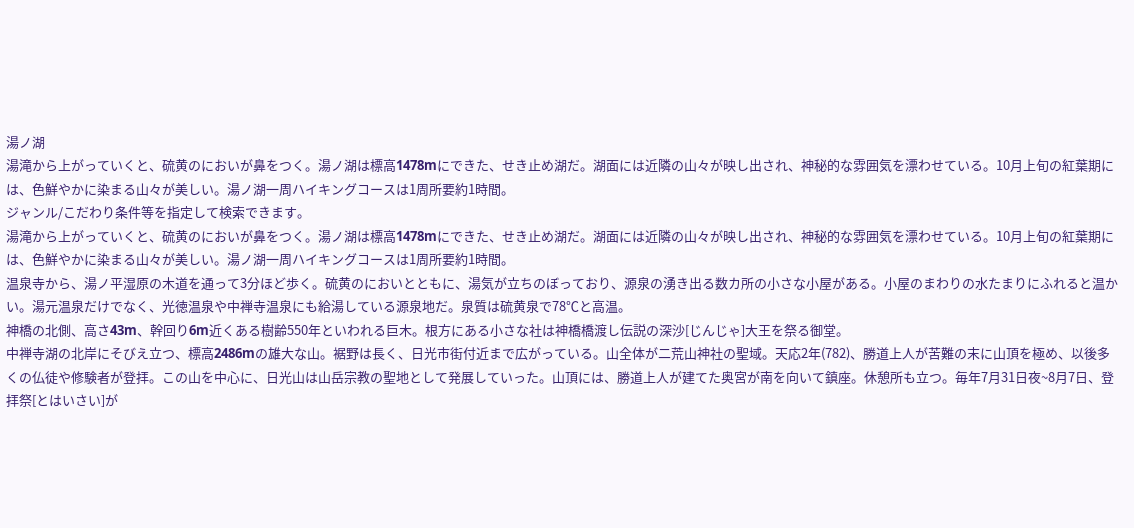湯ノ湖
湯滝から上がっていくと、硫黄のにおいが鼻をつく。湯ノ湖は標高1478mにできた、せき止め湖だ。湖面には近隣の山々が映し出され、神秘的な雰囲気を漂わせている。10月上旬の紅葉期には、色鮮やかに染まる山々が美しい。湯ノ湖一周ハイキングコースは1周所要約1時間。
ジャンル/こだわり条件等を指定して検索できます。
湯滝から上がっていくと、硫黄のにおいが鼻をつく。湯ノ湖は標高1478mにできた、せき止め湖だ。湖面には近隣の山々が映し出され、神秘的な雰囲気を漂わせている。10月上旬の紅葉期には、色鮮やかに染まる山々が美しい。湯ノ湖一周ハイキングコースは1周所要約1時間。
温泉寺から、湯ノ平湿原の木道を通って3分ほど歩く。硫黄のにおいとともに、湯気が立ちのぼっており、源泉の湧き出る数カ所の小さな小屋がある。小屋のまわりの水たまりにふれると温かい。湯元温泉だけでなく、光徳温泉や中禅寺温泉にも給湯している源泉地だ。泉質は硫黄泉で78℃と高温。
神橋の北側、高さ43m、幹回り6m近くある樹齢550年といわれる巨木。根方にある小さな社は神橋橋渡し伝説の深沙[じんじゃ]大王を祭る御堂。
中禅寺湖の北岸にそびえ立つ、標高2486mの雄大な山。裾野は長く、日光市街付近まで広がっている。山全体が二荒山神社の聖域。天応2年(782)、勝道上人が苦難の末に山頂を極め、以後多くの仏徒や修験者が登拝。この山を中心に、日光山は山岳宗教の聖地として発展していった。山頂には、勝道上人が建てた奥宮が南を向いて鎮座。休憩所も立つ。毎年7月31日夜~8月7日、登拝祭[とはいさい]が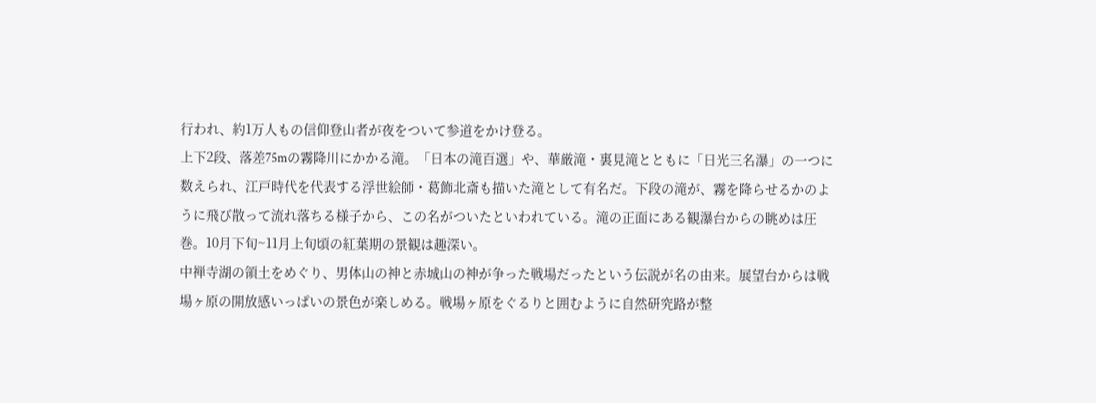行われ、約1万人もの信仰登山者が夜をついて参道をかけ登る。
上下2段、落差75mの霧降川にかかる滝。「日本の滝百選」や、華厳滝・裏見滝とともに「日光三名瀑」の一つに数えられ、江戸時代を代表する浮世絵師・葛飾北斎も描いた滝として有名だ。下段の滝が、霧を降らせるかのように飛び散って流れ落ちる様子から、この名がついたといわれている。滝の正面にある観瀑台からの眺めは圧巻。10月下旬~11月上旬頃の紅葉期の景観は趣深い。
中禅寺湖の領土をめぐり、男体山の神と赤城山の神が争った戦場だったという伝説が名の由来。展望台からは戦場ヶ原の開放感いっぱいの景色が楽しめる。戦場ヶ原をぐるりと囲むように自然研究路が整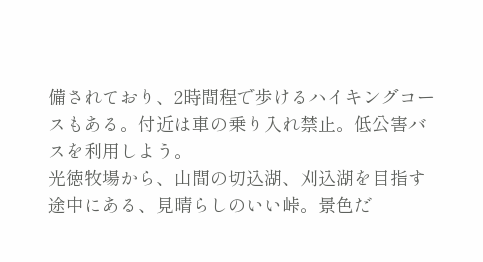備されており、2時間程で歩けるハイキングコースもある。付近は車の乗り入れ禁止。低公害バスを利用しよう。
光徳牧場から、山間の切込湖、刈込湖を目指す途中にある、見晴らしのいい峠。景色だ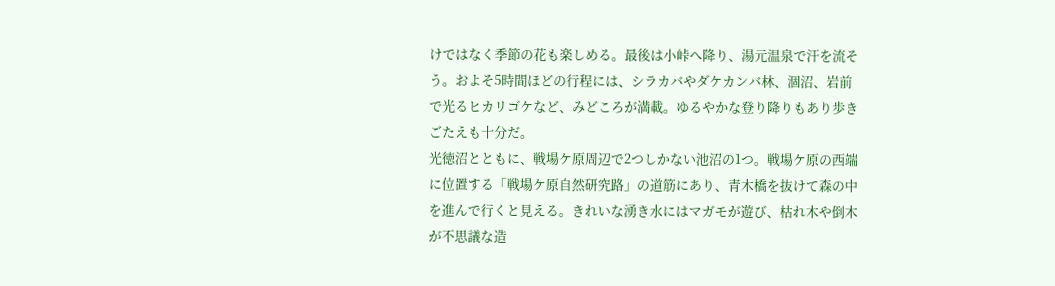けではなく季節の花も楽しめる。最後は小峠へ降り、湯元温泉で汗を流そう。およそ5時間ほどの行程には、シラカバやダケカンバ林、涸沼、岩前で光るヒカリゴケなど、みどころが満載。ゆるやかな登り降りもあり歩きごたえも十分だ。
光徳沼とともに、戦場ケ原周辺で2つしかない池沼の1つ。戦場ケ原の西端に位置する「戦場ケ原自然研究路」の道筋にあり、青木橋を抜けて森の中を進んで行くと見える。きれいな湧き水にはマガモが遊び、枯れ木や倒木が不思議な造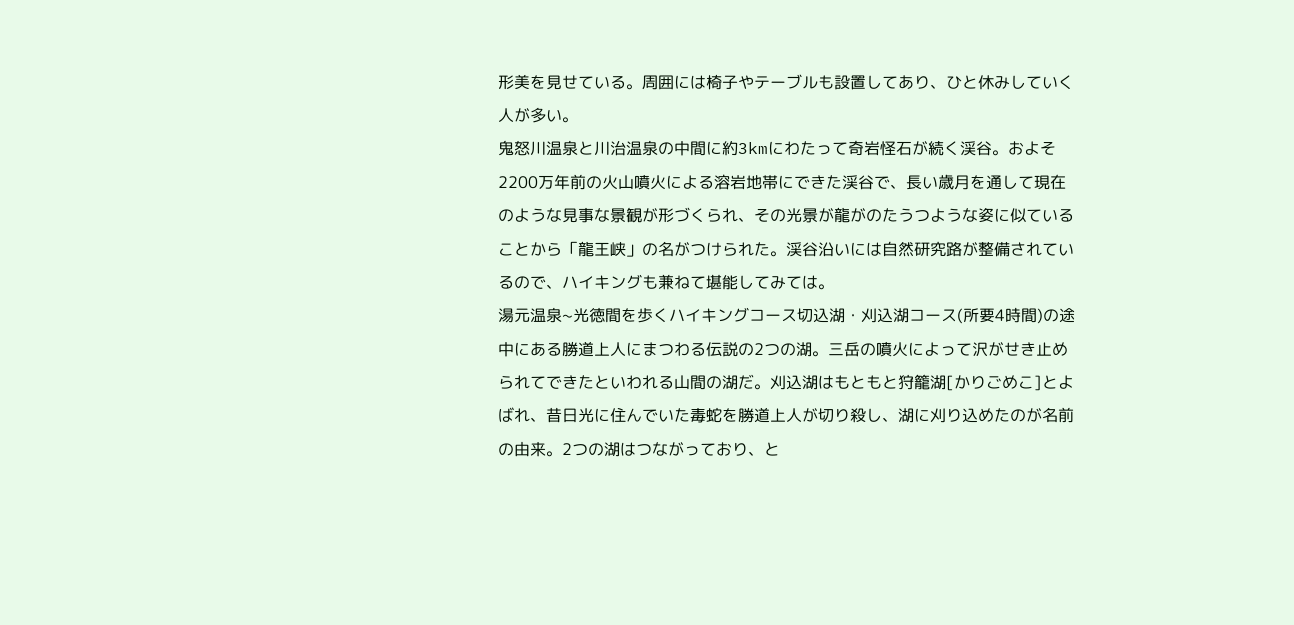形美を見せている。周囲には椅子やテーブルも設置してあり、ひと休みしていく人が多い。
鬼怒川温泉と川治温泉の中間に約3kmにわたって奇岩怪石が続く渓谷。およそ2200万年前の火山噴火による溶岩地帯にできた渓谷で、長い歳月を通して現在のような見事な景観が形づくられ、その光景が龍がのたうつような姿に似ていることから「龍王峡」の名がつけられた。渓谷沿いには自然研究路が整備されているので、ハイキングも兼ねて堪能してみては。
湯元温泉~光徳間を歩くハイキングコース切込湖・刈込湖コース(所要4時間)の途中にある勝道上人にまつわる伝説の2つの湖。三岳の噴火によって沢がせき止められてできたといわれる山間の湖だ。刈込湖はもともと狩籠湖[かりごめこ]とよばれ、昔日光に住んでいた毒蛇を勝道上人が切り殺し、湖に刈り込めたのが名前の由来。2つの湖はつながっており、と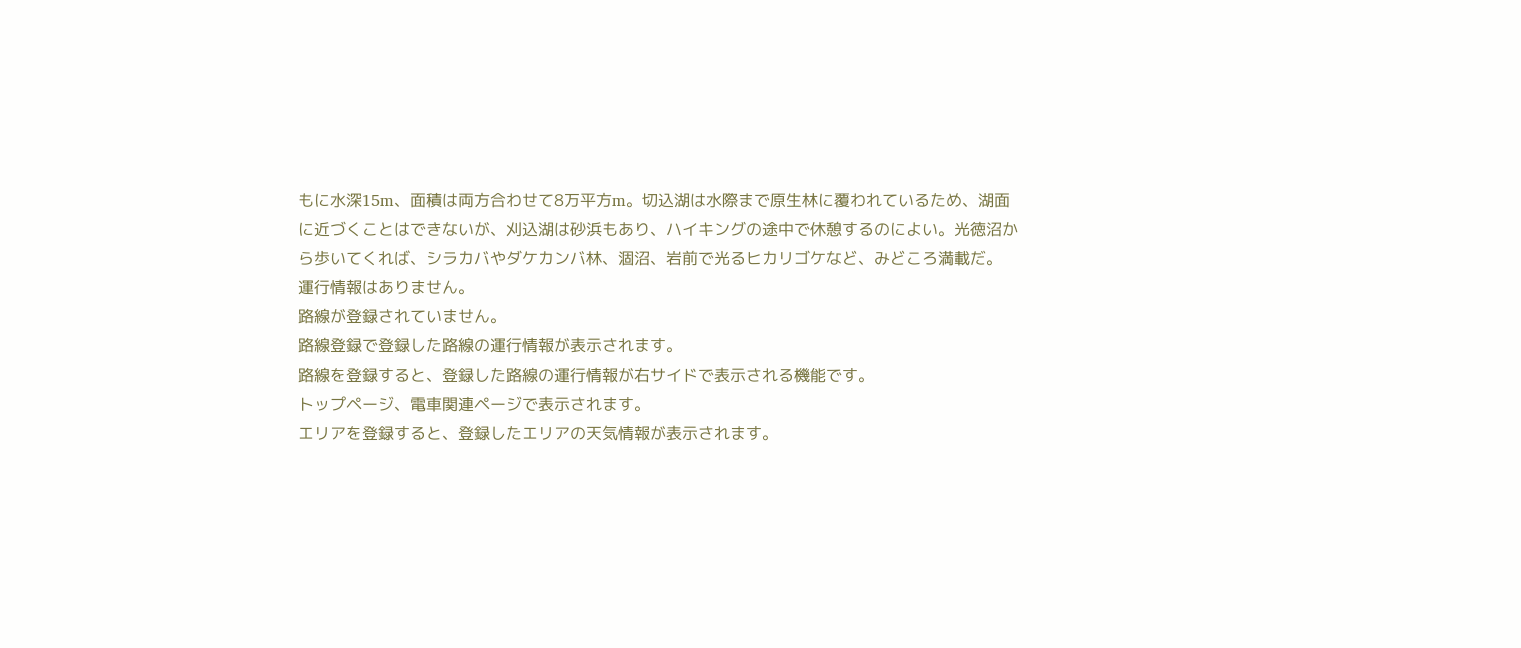もに水深15m、面積は両方合わせて8万平方m。切込湖は水際まで原生林に覆われているため、湖面に近づくことはできないが、刈込湖は砂浜もあり、ハイキングの途中で休憩するのによい。光徳沼から歩いてくれば、シラカバやダケカンバ林、涸沼、岩前で光るヒカリゴケなど、みどころ満載だ。
運行情報はありません。
路線が登録されていません。
路線登録で登録した路線の運行情報が表示されます。
路線を登録すると、登録した路線の運行情報が右サイドで表示される機能です。
トップページ、電車関連ページで表示されます。
エリアを登録すると、登録したエリアの天気情報が表示されます。